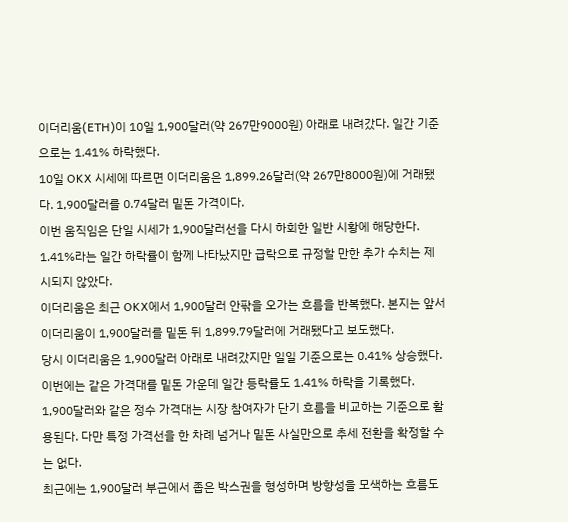이더리움(ETH)이 10일 1,900달러(약 267만9000원) 아래로 내려갔다. 일간 기준으로는 1.41% 하락했다.
10일 OKX 시세에 따르면 이더리움은 1,899.26달러(약 267만8000원)에 거래됐다. 1,900달러를 0.74달러 밑돈 가격이다.
이번 움직임은 단일 시세가 1,900달러선을 다시 하회한 일반 시황에 해당한다. 1.41%라는 일간 하락률이 함께 나타났지만 급락으로 규정할 만한 추가 수치는 제시되지 않았다.
이더리움은 최근 OKX에서 1,900달러 안팎을 오가는 흐름을 반복했다. 본지는 앞서 이더리움이 1,900달러를 밑돈 뒤 1,899.79달러에 거래됐다고 보도했다.
당시 이더리움은 1,900달러 아래로 내려갔지만 일일 기준으로는 0.41% 상승했다. 이번에는 같은 가격대를 밑돈 가운데 일간 등락률도 1.41% 하락을 기록했다.
1,900달러와 같은 정수 가격대는 시장 참여자가 단기 흐름을 비교하는 기준으로 활용된다. 다만 특정 가격선을 한 차례 넘거나 밑돈 사실만으로 추세 전환을 확정할 수는 없다.
최근에는 1,900달러 부근에서 좁은 박스권을 형성하며 방향성을 모색하는 흐름도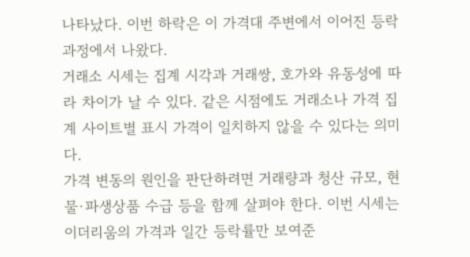나타났다. 이번 하락은 이 가격대 주변에서 이어진 등락 과정에서 나왔다.
거래소 시세는 집계 시각과 거래쌍, 호가와 유동성에 따라 차이가 날 수 있다. 같은 시점에도 거래소나 가격 집계 사이트별 표시 가격이 일치하지 않을 수 있다는 의미다.
가격 변동의 원인을 판단하려면 거래량과 청산 규모, 현물·파생상품 수급 등을 함께 살펴야 한다. 이번 시세는 이더리움의 가격과 일간 등락률만 보여준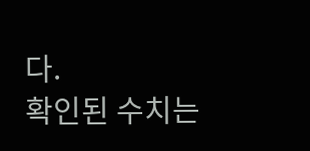다.
확인된 수치는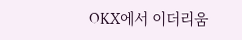OKX에서 이더리움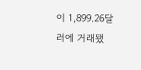이 1,899.26달러에 거래됐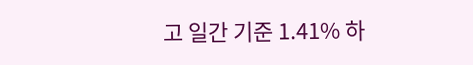고 일간 기준 1.41% 하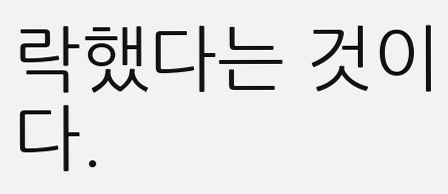락했다는 것이다.